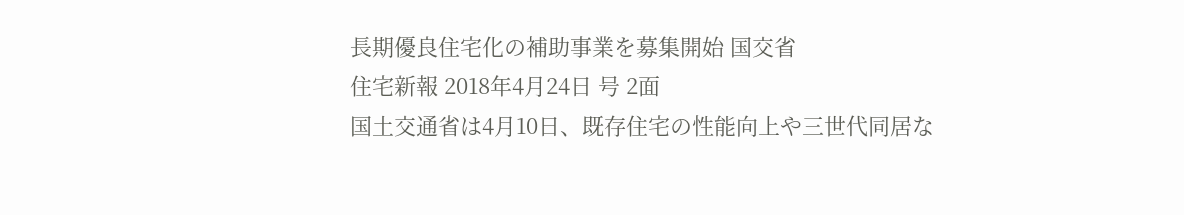長期優良住宅化の補助事業を募集開始 国交省
住宅新報 2018年4月24日 号 2面
国土交通省は4月10日、既存住宅の性能向上や三世代同居な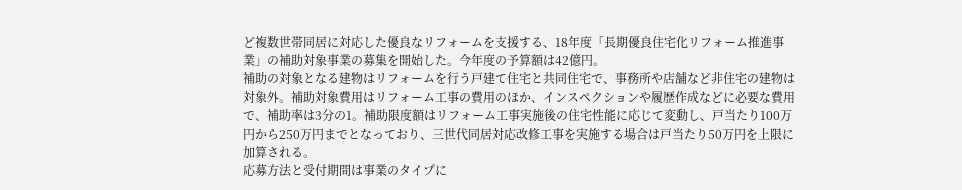ど複数世帯同居に対応した優良なリフォームを支援する、18年度「長期優良住宅化リフォーム推進事業」の補助対象事業の募集を開始した。今年度の予算額は42億円。
補助の対象となる建物はリフォームを行う戸建て住宅と共同住宅で、事務所や店舗など非住宅の建物は対象外。補助対象費用はリフォーム工事の費用のほか、インスペクションや履歴作成などに必要な費用で、補助率は3分の1。補助限度額はリフォーム工事実施後の住宅性能に応じて変動し、戸当たり100万円から250万円までとなっており、三世代同居対応改修工事を実施する場合は戸当たり50万円を上限に加算される。
応募方法と受付期間は事業のタイプに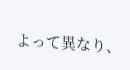よって異なり、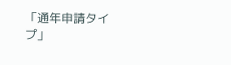「通年申請タイプ」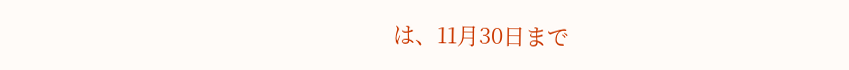は、11月30日まで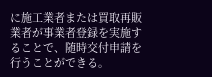に施工業者または買取再販業者が事業者登録を実施することで、随時交付申請を行うことができる。